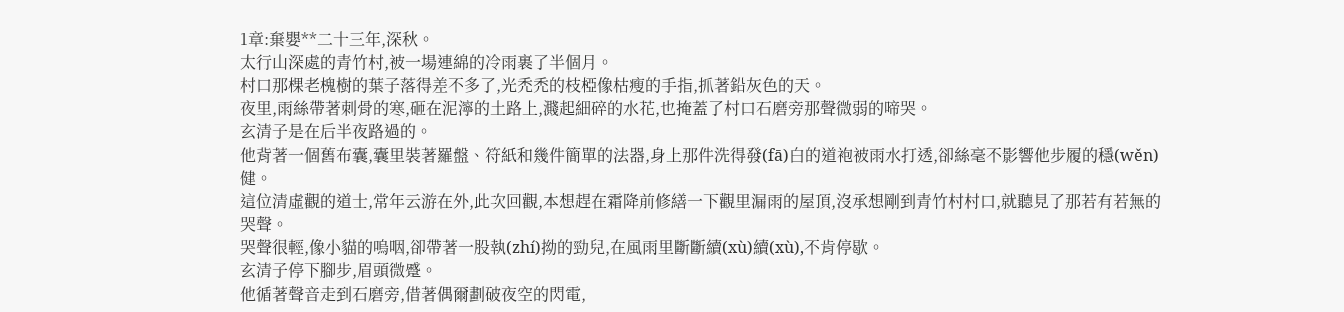1章:棄嬰**二十三年,深秋。
太行山深處的青竹村,被一場連綿的冷雨裹了半個月。
村口那棵老槐樹的葉子落得差不多了,光禿禿的枝椏像枯瘦的手指,抓著鉛灰色的天。
夜里,雨絲帶著刺骨的寒,砸在泥濘的土路上,濺起細碎的水花,也掩蓋了村口石磨旁那聲微弱的啼哭。
玄清子是在后半夜路過的。
他背著一個舊布囊,囊里裝著羅盤、符紙和幾件簡單的法器,身上那件洗得發(fā)白的道袍被雨水打透,卻絲毫不影響他步履的穩(wěn)健。
這位清虛觀的道士,常年云游在外,此次回觀,本想趕在霜降前修繕一下觀里漏雨的屋頂,沒承想剛到青竹村村口,就聽見了那若有若無的哭聲。
哭聲很輕,像小貓的嗚咽,卻帶著一股執(zhí)拗的勁兒,在風雨里斷斷續(xù)續(xù),不肯停歇。
玄清子停下腳步,眉頭微蹙。
他循著聲音走到石磨旁,借著偶爾劃破夜空的閃電,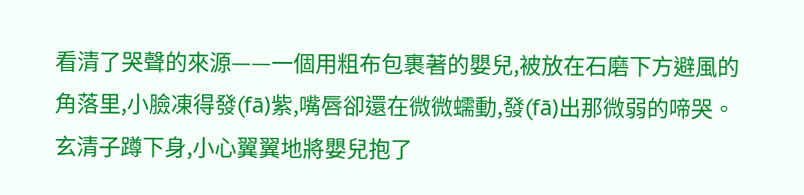看清了哭聲的來源——一個用粗布包裹著的嬰兒,被放在石磨下方避風的角落里,小臉凍得發(fā)紫,嘴唇卻還在微微蠕動,發(fā)出那微弱的啼哭。
玄清子蹲下身,小心翼翼地將嬰兒抱了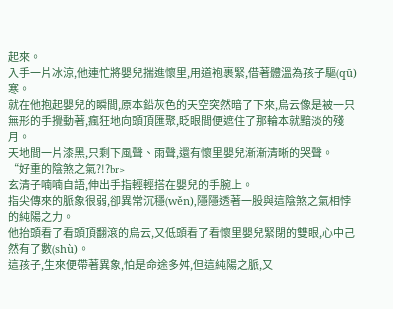起來。
入手一片冰涼,他連忙將嬰兒揣進懷里,用道袍裹緊,借著體溫為孩子驅(qū)寒。
就在他抱起嬰兒的瞬間,原本鉛灰色的天空突然暗了下來,烏云像是被一只無形的手攪動著,瘋狂地向頭頂匯聚,眨眼間便遮住了那輪本就黯淡的殘月。
天地間一片漆黑,只剩下風聲、雨聲,還有懷里嬰兒漸漸清晰的哭聲。
“好重的陰煞之氣?!?br>
玄清子喃喃自語,伸出手指輕輕搭在嬰兒的手腕上。
指尖傳來的脈象很弱,卻異常沉穩(wěn),隱隱透著一股與這陰煞之氣相悖的純陽之力。
他抬頭看了看頭頂翻滾的烏云,又低頭看了看懷里嬰兒緊閉的雙眼,心中己然有了數(shù)。
這孩子,生來便帶著異象,怕是命途多舛,但這純陽之脈,又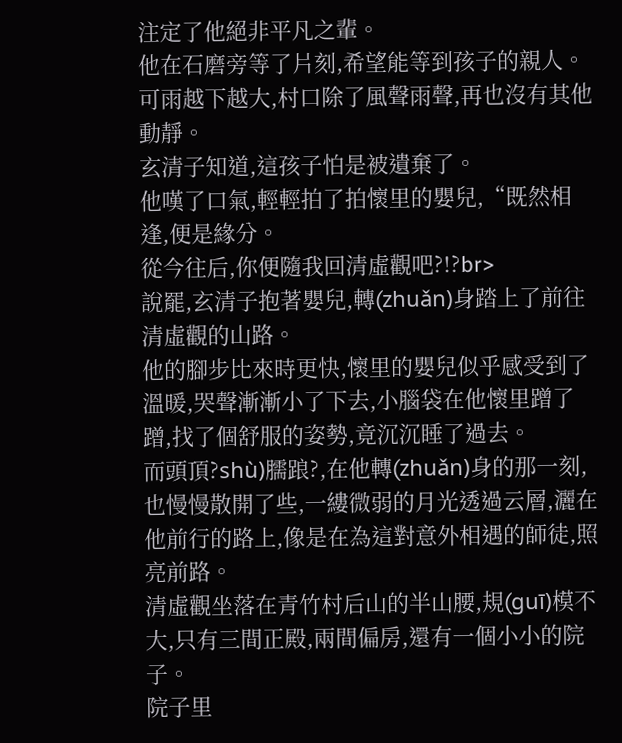注定了他絕非平凡之輩。
他在石磨旁等了片刻,希望能等到孩子的親人。
可雨越下越大,村口除了風聲雨聲,再也沒有其他動靜。
玄清子知道,這孩子怕是被遺棄了。
他嘆了口氣,輕輕拍了拍懷里的嬰兒,“既然相逢,便是緣分。
從今往后,你便隨我回清虛觀吧?!?br>
說罷,玄清子抱著嬰兒,轉(zhuǎn)身踏上了前往清虛觀的山路。
他的腳步比來時更快,懷里的嬰兒似乎感受到了溫暖,哭聲漸漸小了下去,小腦袋在他懷里蹭了蹭,找了個舒服的姿勢,竟沉沉睡了過去。
而頭頂?shù)臑踉?,在他轉(zhuǎn)身的那一刻,也慢慢散開了些,一縷微弱的月光透過云層,灑在他前行的路上,像是在為這對意外相遇的師徒,照亮前路。
清虛觀坐落在青竹村后山的半山腰,規(guī)模不大,只有三間正殿,兩間偏房,還有一個小小的院子。
院子里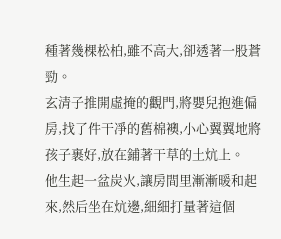種著幾棵松柏,雖不高大,卻透著一股蒼勁。
玄清子推開虛掩的觀門,將嬰兒抱進偏房,找了件干凈的舊棉襖,小心翼翼地將孩子裹好,放在鋪著干草的土炕上。
他生起一盆炭火,讓房間里漸漸暖和起來,然后坐在炕邊,細細打量著這個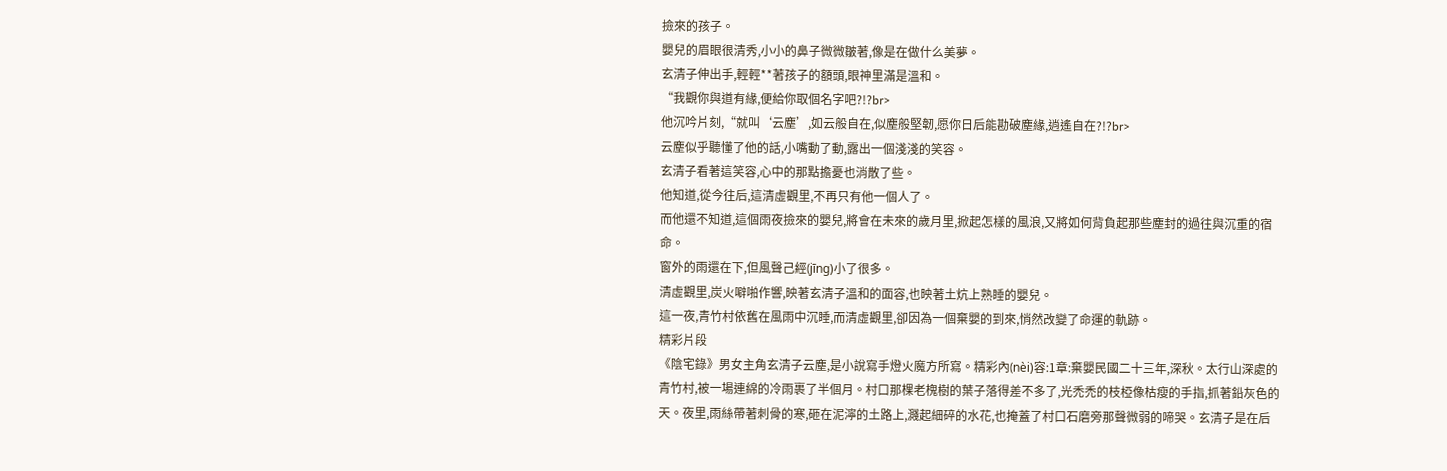撿來的孩子。
嬰兒的眉眼很清秀,小小的鼻子微微皺著,像是在做什么美夢。
玄清子伸出手,輕輕**著孩子的額頭,眼神里滿是溫和。
“我觀你與道有緣,便給你取個名字吧?!?br>
他沉吟片刻,“就叫‘云塵’,如云般自在,似塵般堅韌,愿你日后能勘破塵緣,逍遙自在?!?br>
云塵似乎聽懂了他的話,小嘴動了動,露出一個淺淺的笑容。
玄清子看著這笑容,心中的那點擔憂也消散了些。
他知道,從今往后,這清虛觀里,不再只有他一個人了。
而他還不知道,這個雨夜撿來的嬰兒,將會在未來的歲月里,掀起怎樣的風浪,又將如何背負起那些塵封的過往與沉重的宿命。
窗外的雨還在下,但風聲己經(jīng)小了很多。
清虛觀里,炭火噼啪作響,映著玄清子溫和的面容,也映著土炕上熟睡的嬰兒。
這一夜,青竹村依舊在風雨中沉睡,而清虛觀里,卻因為一個棄嬰的到來,悄然改變了命運的軌跡。
精彩片段
《陰宅錄》男女主角玄清子云塵,是小說寫手燈火魔方所寫。精彩內(nèi)容:1章:棄嬰民國二十三年,深秋。太行山深處的青竹村,被一場連綿的冷雨裹了半個月。村口那棵老槐樹的葉子落得差不多了,光禿禿的枝椏像枯瘦的手指,抓著鉛灰色的天。夜里,雨絲帶著刺骨的寒,砸在泥濘的土路上,濺起細碎的水花,也掩蓋了村口石磨旁那聲微弱的啼哭。玄清子是在后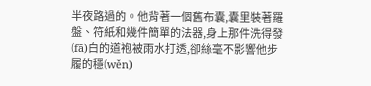半夜路過的。他背著一個舊布囊,囊里裝著羅盤、符紙和幾件簡單的法器,身上那件洗得發(fā)白的道袍被雨水打透,卻絲毫不影響他步履的穩(wěn)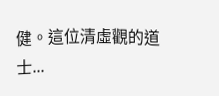健。這位清虛觀的道士...